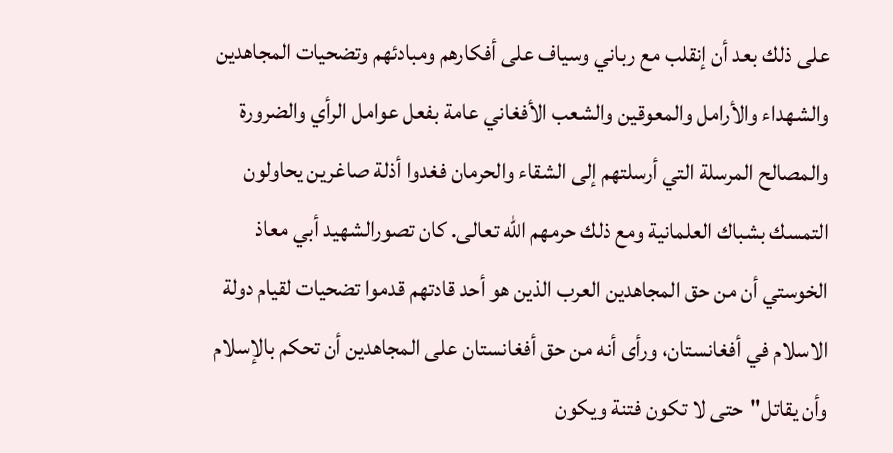على ذلك بعد أن إنقلب مع رباني وسياف على أفكارهم ومبادئهم وتضحيات المجاهدين والشهداء والأرامل والمعوقين والشعب الأفغاني عامة بفعل عوامل الرأي والضرورة والمصالح المرسلة التي أرسلتهم إلى الشقاء والحرمان فغدوا أذلة صاغرين يحاولون التمسك بشباك العلمانية ومع ذلك حرمهم الله تعالى. كان تصورالشهيد أبي معاذ الخوستي أن من حق المجاهدين العرب الذين هو أحد قادتهم قدموا تضحيات لقيام دولة الاسلام في أفغانستان، ورأى أنه من حق أفغانستان على المجاهدين أن تحكم بالإسلام وأن يقاتل"حتى لا تكون فتنة ويكون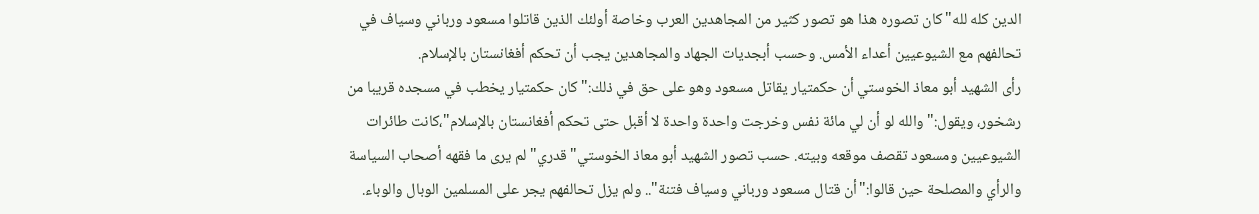الدين كله لله"كان تصوره هذا هو تصور كثير من المجاهدين العرب وخاصة أولئك الذين قاتلوا مسعود ورباني وسياف في تحالفهم مع الشيوعيين أعداء الأمس. وحسب أبجديات الجهاد والمجاهدين يجب أن تحكم أفغانستان بالإسلام.
رأى الشهيد أبو معاذ الخوستي أن حكمتيار يقاتل مسعود وهو على حق في ذلك:"كان حكمتيار يخطب في مسجده قريبا من رشخور، ويقول:"والله لو أن لي مائة نفس وخرجت واحدة واحدة لا أقبل حتى تحكم أفغانستان بالإسلام"،كانت طائرات الشيوعيين ومسعود تقصف موقعه وبيته. حسب تصور الشهيد أبو معاذ الخوستي"قدري"لم يرى ما فقهه أصحاب السياسة والرأي والمصلحة حين قالوا:"أن قتال مسعود ورباني وسياف فتنة".. ولم يزل تحالفهم يجر على المسلمين الوبال والوباء.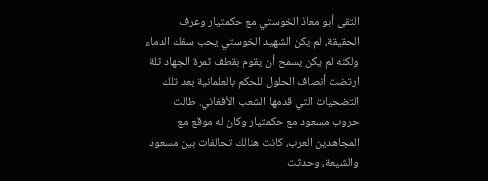التقى أبو معاذ الخوستي مع حكمتيار وعرف الحقيقة، لم يكن الشهيد الخوستي يحب سفك الدماء ولكنه لم يكن يسمح أن يقوم بقطف ثمرة الجهاد ثلة ارتضت أنصاف الحلول للحكم بالعلمانية بعد تلك التضحيات التي قدمها الشعب الأفغاني. طالت حروب مسعود مع حكمتيار وكان له موقع مع المجاهدين العرب، كانت هنالك تحالفات بين مسعود والشيعة، وحدثت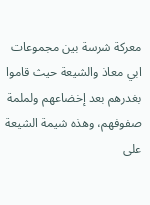معركة شرسة بين مجموعات ابي معاذ والشيعة حيث قاموا بغدرهم بعد إخضاعهم ولملمة صفوفهم، وهذه شيمة الشيعة على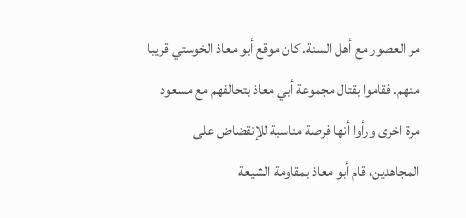مر العصور مع أهل السنة. كان موقع أبو معاذ الخوستي قريبا منهم. فقاموا بقتال مجموعة أبي معاذ بتحالفهم مع مسعود مرة اخرى ورأوا أنها فرصة مناسبة للإنقضاض على المجاهدين، قام أبو معاذ بمقاومة الشيعة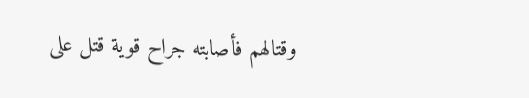وقتالهم فأصابته جراح قوية قتل على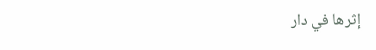إثرها في دار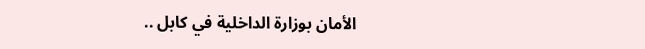الأمان بوزارة الداخلية في كابل ..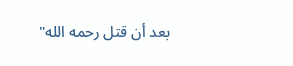بعد أن قتل رحمه الله"